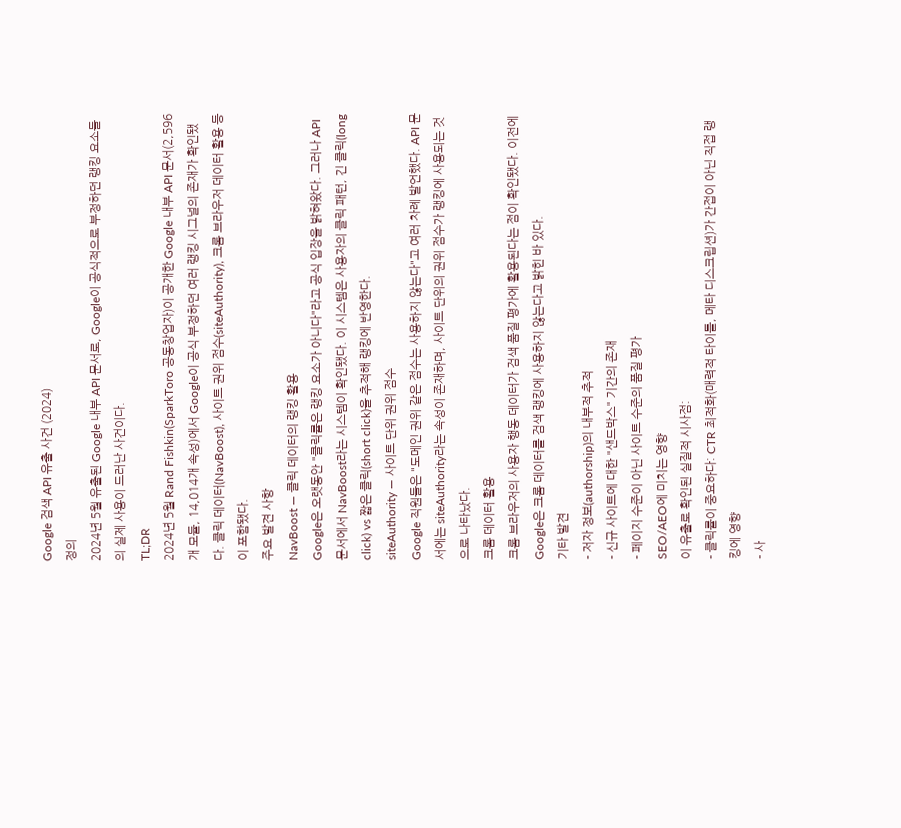Google 검색 API 유출 사건 (2024)
정의
2024년 5월 유출된 Google 내부 API 문서로, Google이 공식적으로 부정하던 랭킹 요소들의 실제 사용이 드러난 사건이다.
TL;DR
2024년 5월 Rand Fishkin(SparkToro 공동창업자)이 공개한 Google 내부 API 문서(2,596개 모듈, 14,014개 속성)에서 Google이 공식 부정하던 여러 랭킹 시그널의 존재가 확인됐다. 클릭 데이터(NavBoost), 사이트 권위 점수(siteAuthority), 크롬 브라우저 데이터 활용 등이 포함됐다.
주요 발견 사항
NavBoost — 클릭 데이터의 랭킹 활용
Google은 오랫동안 "클릭률은 랭킹 요소가 아니다"라고 공식 입장을 밝혀왔다. 그러나 API 문서에서 NavBoost라는 시스템이 확인됐다. 이 시스템은 사용자의 클릭 패턴, 긴 클릭(long click) vs 짧은 클릭(short click)을 추적해 랭킹에 반영한다.
siteAuthority — 사이트 단위 권위 점수
Google 직원들은 "도메인 권위 같은 점수는 사용하지 않는다"고 여러 차례 발언했다. API 문서에는 siteAuthority라는 속성이 존재하며, 사이트 단위의 권위 점수가 랭킹에 사용되는 것으로 나타났다.
크롬 데이터 활용
크롬 브라우저의 사용자 행동 데이터가 검색 품질 평가에 활용된다는 점이 확인됐다. 이전에 Google은 크롬 데이터를 검색 랭킹에 사용하지 않는다고 밝힌 바 있다.
기타 발견
- 저자 정보(authorship)의 내부적 추적
- 신규 사이트에 대한 "샌드박스" 기간의 존재
- 페이지 수준이 아닌 사이트 수준의 품질 평가
SEO/AEO에 미치는 영향
이 유출로 확인된 실질적 시사점:
- 클릭률이 중요하다: CTR 최적화(매력적 타이틀, 메타 디스크립션)가 간접이 아닌 직접 랭킹에 영향
- 사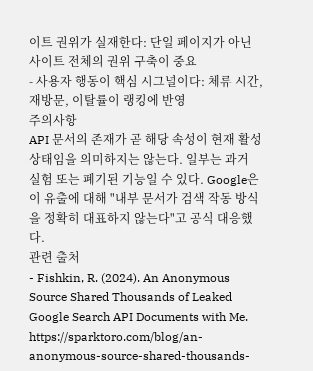이트 권위가 실재한다: 단일 페이지가 아닌 사이트 전체의 권위 구축이 중요
- 사용자 행동이 핵심 시그널이다: 체류 시간, 재방문, 이탈률이 랭킹에 반영
주의사항
API 문서의 존재가 곧 해당 속성이 현재 활성 상태임을 의미하지는 않는다. 일부는 과거 실험 또는 폐기된 기능일 수 있다. Google은 이 유출에 대해 "내부 문서가 검색 작동 방식을 정확히 대표하지 않는다"고 공식 대응했다.
관련 출처
- Fishkin, R. (2024). An Anonymous Source Shared Thousands of Leaked Google Search API Documents with Me. https://sparktoro.com/blog/an-anonymous-source-shared-thousands-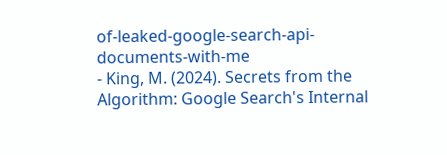of-leaked-google-search-api-documents-with-me
- King, M. (2024). Secrets from the Algorithm: Google Search's Internal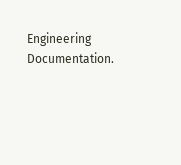Engineering Documentation.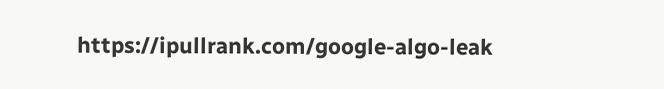https://ipullrank.com/google-algo-leak